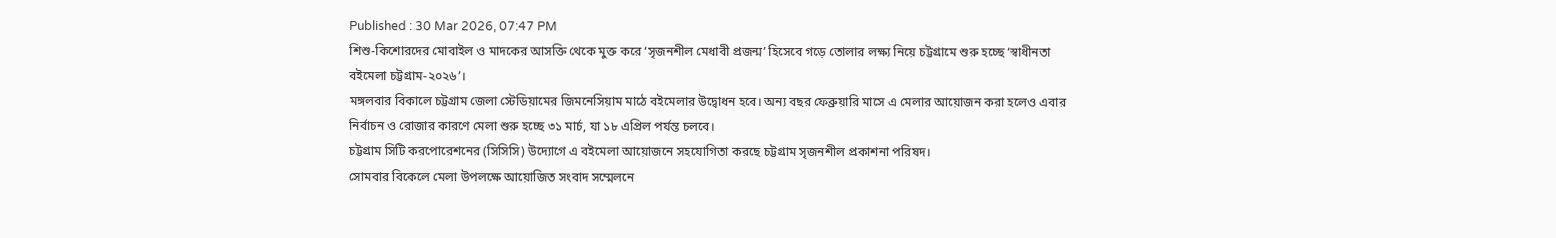Published : 30 Mar 2026, 07:47 PM
শিশু-কিশোরদের মোবাইল ও মাদকের আসক্তি থেকে মুক্ত করে ‘সৃজনশীল মেধাবী প্রজন্ম’ হিসেবে গড়ে তোলার লক্ষ্য নিয়ে চট্টগ্রামে শুরু হচ্ছে ‘স্বাধীনতা বইমেলা চট্টগ্রাম-২০২৬’।
মঙ্গলবার বিকালে চট্টগ্রাম জেলা স্টেডিয়ামের জিমনেসিয়াম মাঠে বইমেলার উদ্বোধন হবে। অন্য বছর ফেব্রুয়ারি মাসে এ মেলার আয়োজন করা হলেও এবার নির্বাচন ও রোজার কারণে মেলা শুরু হচ্ছে ৩১ মার্চ, যা ১৮ এপ্রিল পর্যন্ত চলবে।
চট্টগ্রাম সিটি করপোরেশনের (সিসিসি) উদ্যোগে এ বইমেলা আয়োজনে সহযোগিতা করছে চট্টগ্রাম সৃজনশীল প্রকাশনা পরিষদ।
সোমবার বিকেলে মেলা উপলক্ষে আয়োজিত সংবাদ সম্মেলনে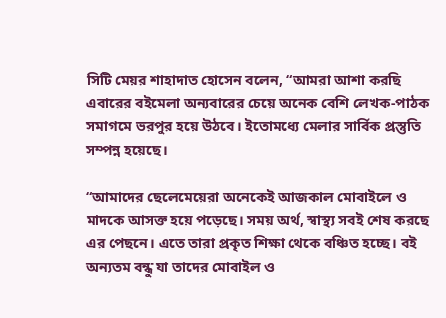সিটি মেয়র শাহাদাত হোসেন বলেন, “আমরা আশা করছি এবারের বইমেলা অন্যবারের চেয়ে অনেক বেশি লেখক-পাঠক সমাগমে ভরপুর হয়ে উঠবে। ইতোমধ্যে মেলার সার্বিক প্রস্তুতি সম্পন্ন হয়েছে।

“আমাদের ছেলেমেয়েরা অনেকেই আজকাল মোবাইলে ও মাদকে আসক্ত হয়ে পড়েছে। সময় অর্থ, স্বাস্থ্য সবই শেষ করছে এর পেছনে। এতে তারা প্রকৃত শিক্ষা থেকে বঞ্চিত হচ্ছে। বই অন্যতম বন্ধু যা তাদের মোবাইল ও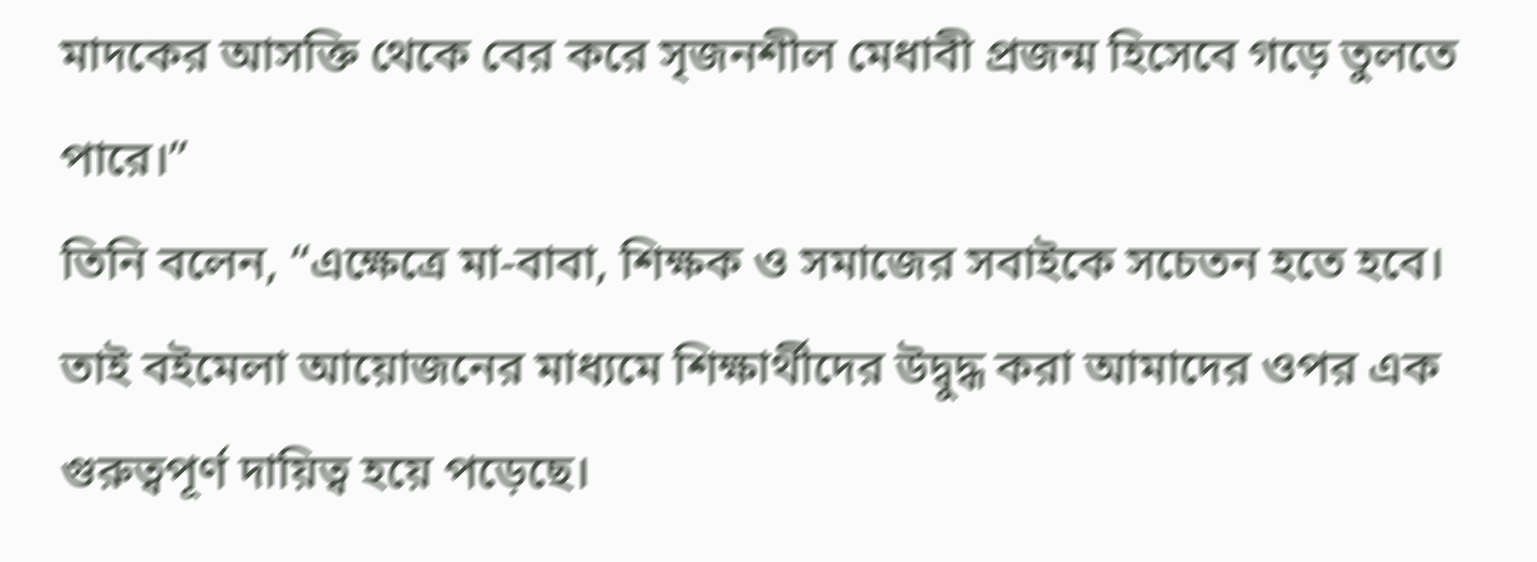মাদকের আসক্তি থেকে বের করে সৃজনশীল মেধাবী প্রজন্ম হিসেবে গড়ে তুলতে পারে।”
তিনি বলেন, “এক্ষেত্রে মা-বাবা, শিক্ষক ও সমাজের সবাইকে সচেতন হতে হবে। তাই বইমেলা আয়োজনের মাধ্যমে শিক্ষার্থীদের উদ্বুদ্ধ করা আমাদের ওপর এক গুরুত্বপূর্ণ দায়িত্ব হয়ে পড়েছে।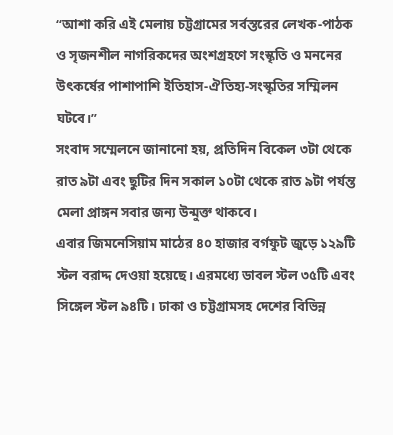“আশা করি এই মেলায় চট্টগ্রামের সর্বস্তরের লেখক-পাঠক ও সৃজনশীল নাগরিকদের অংশগ্রহণে সংস্কৃতি ও মননের উৎকর্ষের পাশাপাশি ইতিহাস-ঐতিহ্য-সংস্কৃতির সম্মিলন ঘটবে।”
সংবাদ সম্মেলনে জানানো হয়, প্রতিদিন বিকেল ৩টা থেকে রাত ৯টা এবং ছুটির দিন সকাল ১০টা থেকে রাত ৯টা পর্যন্ত মেলা প্রাঙ্গন সবার জন্য উন্মুক্ত থাকবে।
এবার জিমনেসিয়াম মাঠের ৪০ হাজার বর্গফুট জুড়ে ১২৯টি স্টল বরাদ্দ দেওয়া হয়েছে। এরমধ্যে ডাবল স্টল ৩৫টি এবং সিঙ্গেল স্টল ৯৪টি। ঢাকা ও চট্টগ্রামসহ দেশের বিভিন্ন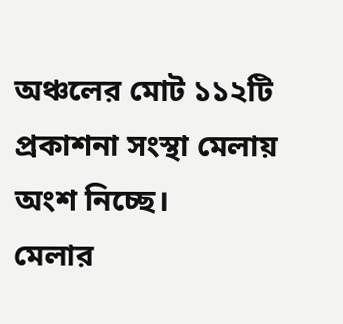অঞ্চলের মোট ১১২টি প্রকাশনা সংস্থা মেলায় অংশ নিচ্ছে।
মেলার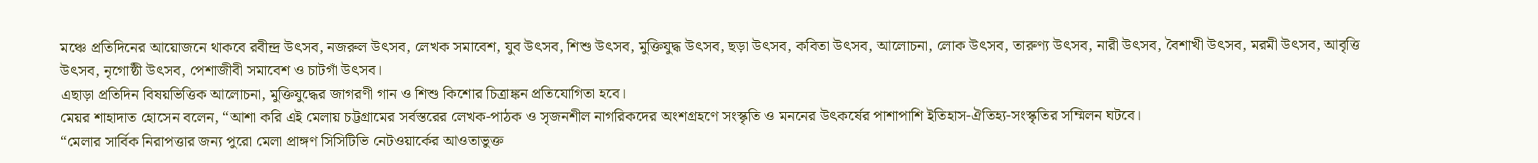মঞ্চে প্রতিদিনের আয়োজনে থাকবে রবীন্দ্র উৎসব, নজরুল উৎসব, লেখক সমাবেশ, যুব উৎসব, শিশু উৎসব, মুক্তিযুদ্ধ উৎসব, ছড়া উৎসব, কবিতা উৎসব, আলোচনা, লোক উৎসব, তারুণ্য উৎসব, নারী উৎসব, বৈশাখী উৎসব, মরমী উৎসব, আবৃত্তি উৎসব, নৃগোষ্ঠী উৎসব, পেশাজীবী সমাবেশ ও চাটগাঁ উৎসব।
এছাড়া প্রতিদিন বিষয়ভিত্তিক আলোচনা, মুক্তিযুদ্ধের জাগরণী গান ও শিশু কিশোর চিত্রাঙ্কন প্রতিযোগিতা হবে।
মেয়র শাহাদাত হোসেন বলেন, “আশা করি এই মেলায় চট্টগ্রামের সর্বস্তরের লেখক-পাঠক ও সৃজনশীল নাগরিকদের অংশগ্রহণে সংস্কৃতি ও মননের উৎকর্ষের পাশাপাশি ইতিহাস-ঐতিহ্য-সংস্কৃতির সম্মিলন ঘটবে।
“মেলার সার্বিক নিরাপত্তার জন্য পুরো মেলা প্রাঙ্গণ সিসিটিভি নেটওয়ার্কের আওতাভুক্ত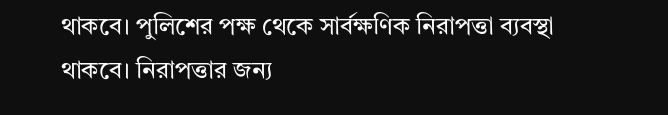থাকবে। পুলিশের পক্ষ থেকে সার্বক্ষণিক নিরাপত্তা ব্যবস্থা থাকবে। নিরাপত্তার জন্য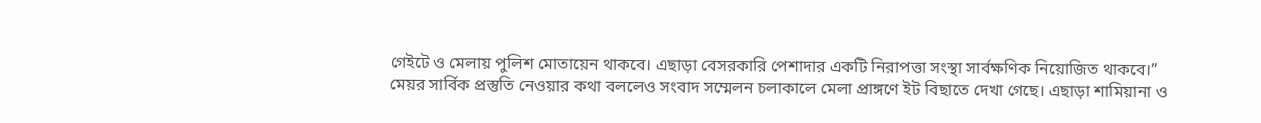গেইটে ও মেলায় পুলিশ মোতায়েন থাকবে। এছাড়া বেসরকারি পেশাদার একটি নিরাপত্তা সংস্থা সার্বক্ষণিক নিয়োজিত থাকবে।”
মেয়র সার্বিক প্রস্তুতি নেওয়ার কথা বললেও সংবাদ সম্মেলন চলাকালে মেলা প্রাঙ্গণে ইট বিছাতে দেখা গেছে। এছাড়া শামিয়ানা ও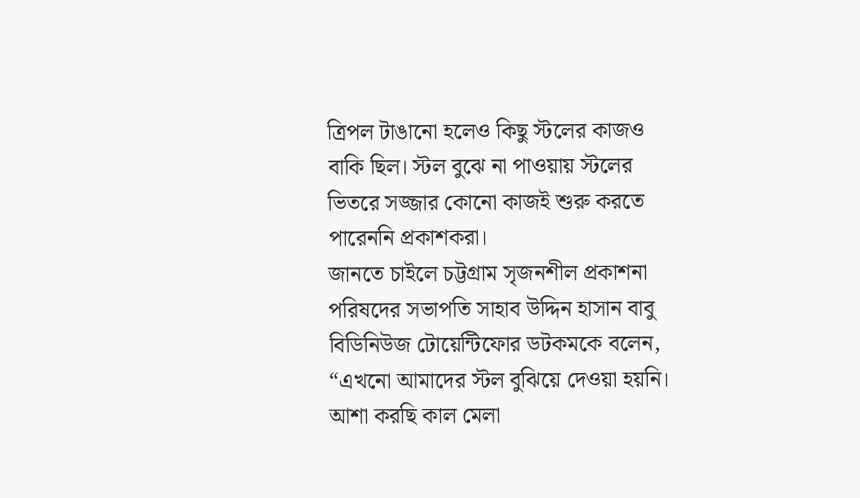ত্রিপল টাঙানো হলেও কিছু স্টলের কাজও বাকি ছিল। স্টল বুঝে না পাওয়ায় স্টলের ভিতরে সজ্জার কোনো কাজই শুরু করতে পারেননি প্রকাশকরা।
জানতে চাইলে চট্টগ্রাম সৃজনশীল প্রকাশনা পরিষদের সভাপতি সাহাব উদ্দিন হাসান বাবু বিডিনিউজ টোয়েন্টিফোর ডটকমকে বলেন, “এখনো আমাদের স্টল বুঝিয়ে দেওয়া হয়নি। আশা করছি কাল মেলা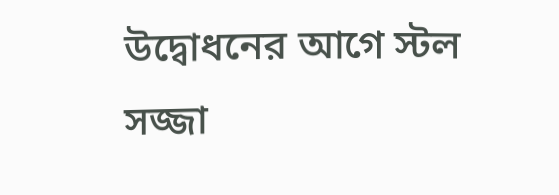উদ্বোধনের আগে স্টল সজ্জা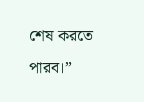শেষ করতে পারব।”